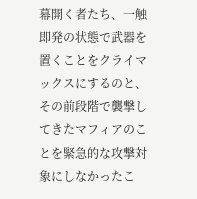幕開く者たち、一触即発の状態で武器を置くことをクライマックスにするのと、その前段階で襲撃してきたマフィアのことを緊急的な攻撃対象にしなかったこ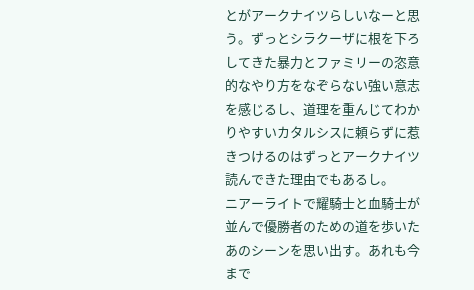とがアークナイツらしいなーと思う。ずっとシラクーザに根を下ろしてきた暴力とファミリーの恣意的なやり方をなぞらない強い意志を感じるし、道理を重んじてわかりやすいカタルシスに頼らずに惹きつけるのはずっとアークナイツ読んできた理由でもあるし。
ニアーライトで耀騎士と血騎士が並んで優勝者のための道を歩いたあのシーンを思い出す。あれも今まで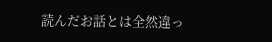読んだお話とは全然違っ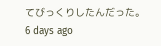てびっくりしたんだった。
6 days ago